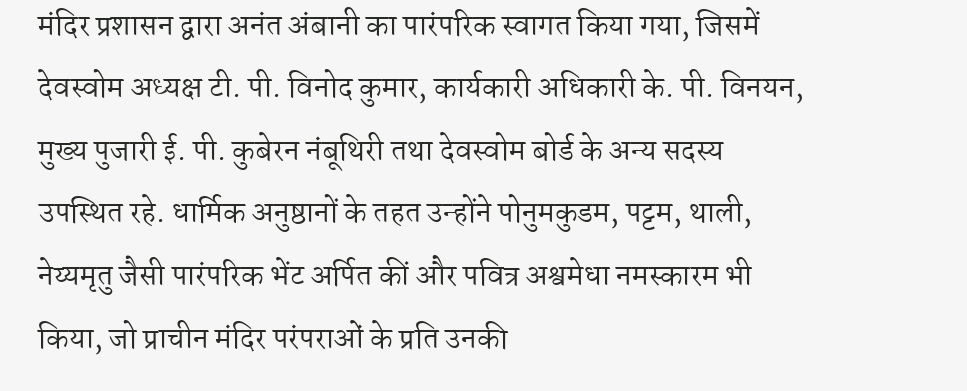मंदिर प्रशासन द्वारा अनंत अंबानी का पारंपरिक स्वागत किया गया, जिसमें देवस्वोम अध्यक्ष टी. पी. विनोद कुमार, कार्यकारी अधिकारी के. पी. विनयन, मुख्य पुजारी ई. पी. कुबेरन नंबूथिरी तथा देवस्वोम बोर्ड के अन्य सदस्य उपस्थित रहे. धार्मिक अनुष्ठानों के तहत उन्होंने पोनुमकुडम, पट्टम, थाली, नेय्यमृतु जैसी पारंपरिक भेंट अर्पित कीं और पवित्र अश्वमेधा नमस्कारम भी किया, जो प्राचीन मंदिर परंपराओं के प्रति उनकी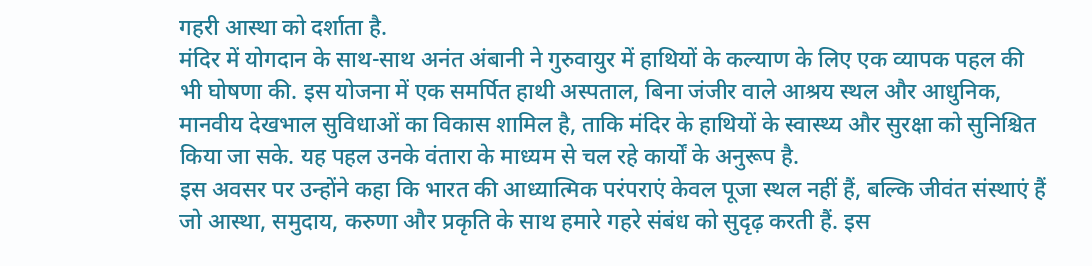गहरी आस्था को दर्शाता है.
मंदिर में योगदान के साथ-साथ अनंत अंबानी ने गुरुवायुर में हाथियों के कल्याण के लिए एक व्यापक पहल की भी घोषणा की. इस योजना में एक समर्पित हाथी अस्पताल, बिना जंजीर वाले आश्रय स्थल और आधुनिक, मानवीय देखभाल सुविधाओं का विकास शामिल है, ताकि मंदिर के हाथियों के स्वास्थ्य और सुरक्षा को सुनिश्चित किया जा सके. यह पहल उनके वंतारा के माध्यम से चल रहे कार्यों के अनुरूप है.
इस अवसर पर उन्होंने कहा कि भारत की आध्यात्मिक परंपराएं केवल पूजा स्थल नहीं हैं, बल्कि जीवंत संस्थाएं हैं जो आस्था, समुदाय, करुणा और प्रकृति के साथ हमारे गहरे संबंध को सुदृढ़ करती हैं. इस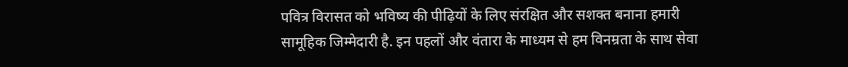पवित्र विरासत को भविष्य की पीढ़ियों के लिए संरक्षित और सशक्त बनाना हमारी सामूहिक जिम्मेदारी है. इन पहलों और वंतारा के माध्यम से हम विनम्रता के साथ सेवा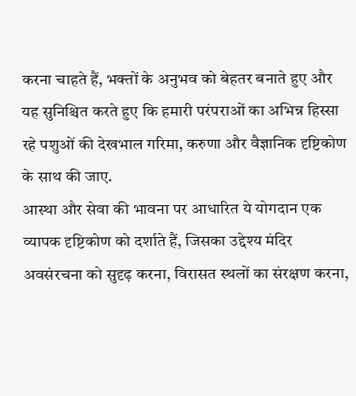करना चाहते हैं, भक्तों के अनुभव को बेहतर बनाते हुए और यह सुनिश्चित करते हुए कि हमारी परंपराओं का अभिन्न हिस्सा रहे पशुओं की देखभाल गरिमा, करुणा और वैज्ञानिक दृष्टिकोण के साथ की जाए.
आस्था और सेवा की भावना पर आधारित ये योगदान एक व्यापक दृष्टिकोण को दर्शाते हैं, जिसका उद्देश्य मंदिर अवसंरचना को सुदृढ़ करना, विरासत स्थलों का संरक्षण करना,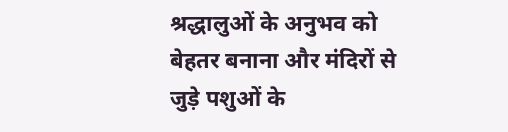श्रद्धालुओं के अनुभव को बेहतर बनाना और मंदिरों से जुड़े पशुओं के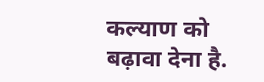कल्याण को बढ़ावा देना है.